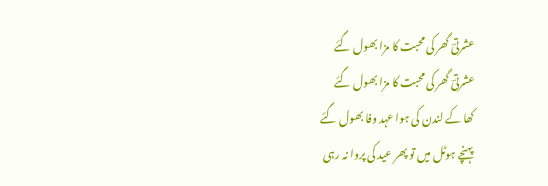عشرتیؔ گھر کی محبت کا مزا بھول گئے
عشرتیؔ گھر کی محبت کا مزا بھول گئے
کھا کے لندن کی ہوا عہد وفا بھول گئے
پہنچے ہوٹل میں تو پھر عید کی پروا نہ رہی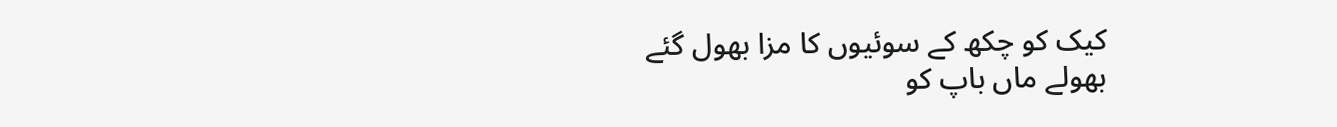کیک کو چکھ کے سوئیوں کا مزا بھول گئے
بھولے ماں باپ کو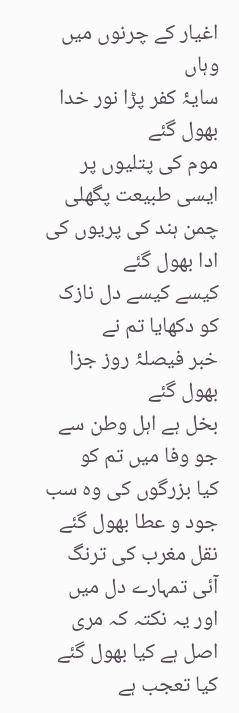اغیار کے چرنوں میں وہاں
سایۂ کفر پڑا نور خدا بھول گئے
موم کی پتلیوں پر ایسی طبیعت پگھلی
چمن ہند کی پریوں کی ادا بھول گئے
کیسے کیسے دل نازک کو دکھایا تم نے
خبر فیصلۂ روز جزا بھول گئے
بخل ہے اہل وطن سے جو وفا میں تم کو
کیا بزرگوں کی وہ سب جود و عطا بھول گئے
نقل مغرب کی ترنگ آئی تمہارے دل میں
اور یہ نکتہ کہ مری اصل ہے کیا بھول گئے
کیا تعجب ہے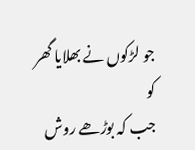جو لڑکوں نے بھلایا گھر کو
جب کہ بوڑھے روش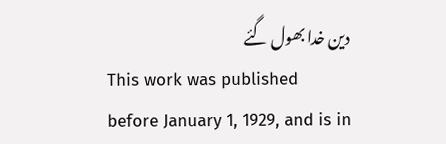دین خدا بھول گئے
This work was published before January 1, 1929, and is in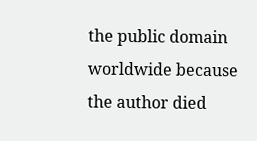the public domain worldwide because the author died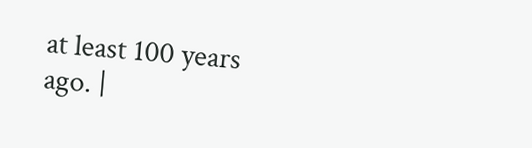at least 100 years ago. |